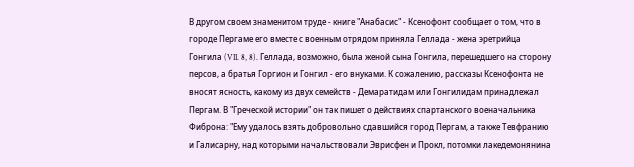В другом своем знаменитом труде - книге "Анабасис" - Ксенофонт сообщает о том, что в городе Пергаме его вместе с военным отрядом приняла Геллада - жена эретрийца Гонгила (VII. 8, 8). Геллада, возможно, была женой сына Гонгила, перешедшего на сторону персов, а братья Горгион и Гонгил - его внуками. К сожалению, рассказы Ксенофонта не вносят ясность, какому из двух семейств - Демаратидам или Гонгилидам принадлежал Пергам. В "Греческой истории" он так пишет о действиях спартанского военачальника Фиброна: "Ему удалось взять добровольно сдавшийся город Пергам, а также Тевфранию и Галисарну, над которыми начальствовали Эврисфен и Прокл, потомки лакедемонянина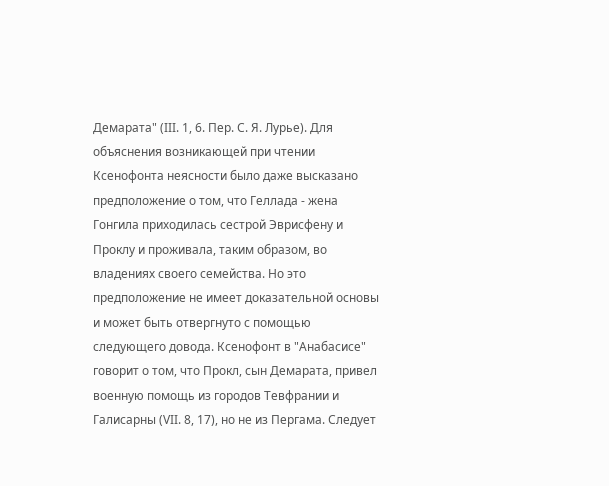Демарата" (III. 1, 6. Пер. С. Я. Лурье). Для объяснения возникающей при чтении Ксенофонта неясности было даже высказано предположение о том, что Геллада - жена Гонгила приходилась сестрой Эврисфену и Проклу и проживала, таким образом, во владениях своего семейства. Но это предположение не имеет доказательной основы и может быть отвергнуто с помощью следующего довода. Ксенофонт в "Анабасисе" говорит о том, что Прокл, сын Демарата, привел военную помощь из городов Тевфрании и Галисарны (VII. 8, 17), но не из Пергама. Следует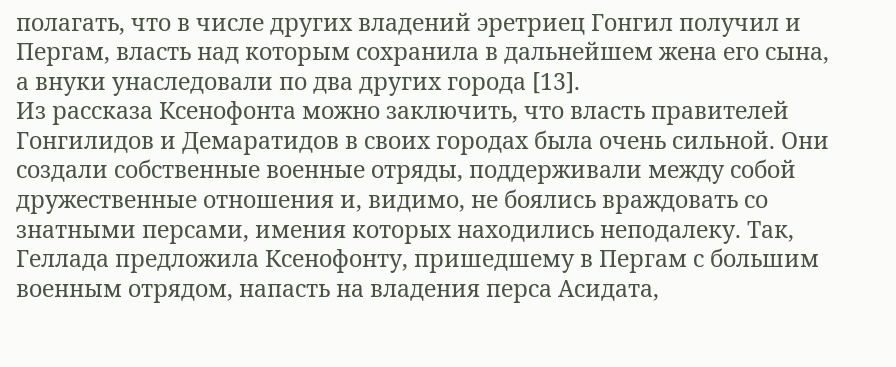полагать, что в числе других владений эретриец Гонгил получил и Пергам, власть над которым сохранила в дальнейшем жена его сына, а внуки унаследовали по два других города [13].
Из рассказа Ксенофонта можно заключить, что власть правителей Гонгилидов и Демаратидов в своих городах была очень сильной. Они создали собственные военные отряды, поддерживали между собой дружественные отношения и, видимо, не боялись враждовать со знатными персами, имения которых находились неподалеку. Так, Геллада предложила Ксенофонту, пришедшему в Пергам с большим военным отрядом, напасть на владения перса Асидата,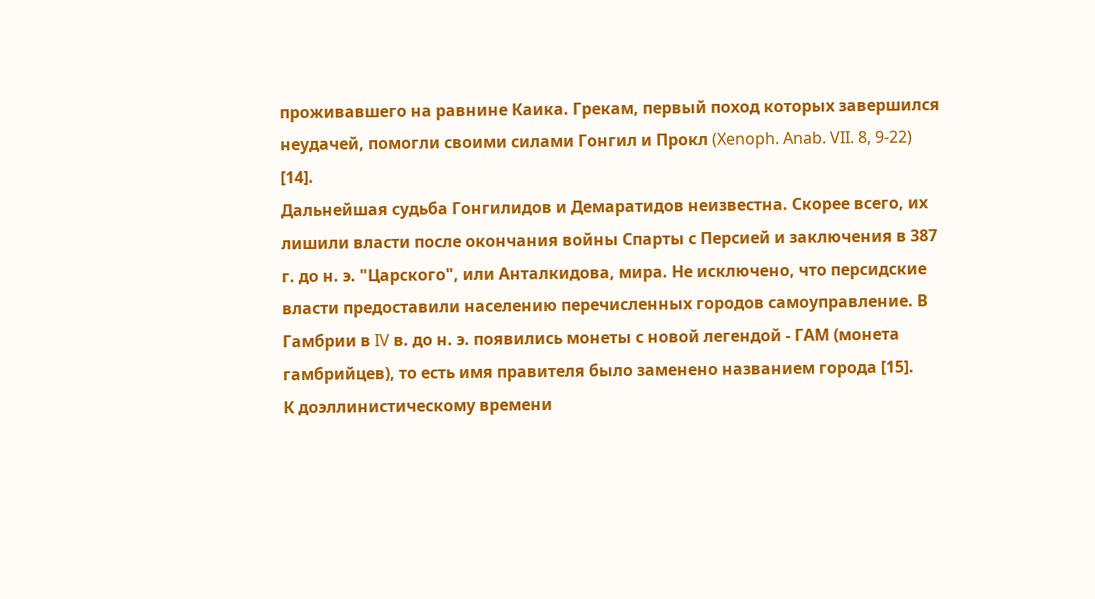проживавшего на равнине Каика. Грекам, первый поход которых завершился неудачей, помогли своими силами Гонгил и Прокл (Xenoph. Anab. VII. 8, 9-22) [14].
Дальнейшая судьба Гонгилидов и Демаратидов неизвестна. Скорее всего, их лишили власти после окончания войны Спарты с Персией и заключения в 387 г. до н. э. "Царского", или Анталкидова, мира. Не исключено, что персидские власти предоставили населению перечисленных городов самоуправление. В Гамбрии в IV в. до н. э. появились монеты с новой легендой - ГАМ (монета гамбрийцев), то есть имя правителя было заменено названием города [15].
К доэллинистическому времени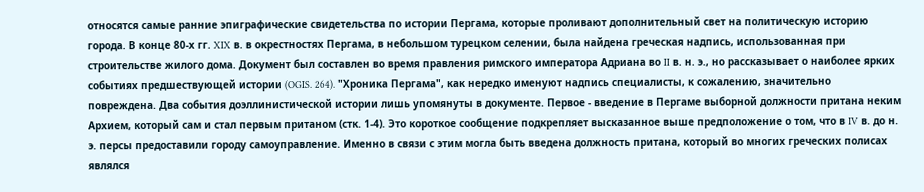относятся самые ранние эпиграфические свидетельства по истории Пергама, которые проливают дополнительный свет на политическую историю города. В конце 80-х гг. XIX в. в окрестностях Пергама, в небольшом турецком селении, была найдена греческая надпись, использованная при строительстве жилого дома. Документ был составлен во время правления римского императора Адриана во II в. н. э., но рассказывает о наиболее ярких событиях предшествующей истории (OGIS. 264). "Хроника Пергама", как нередко именуют надпись специалисты, к сожалению, значительно повреждена. Два события доэллинистической истории лишь упомянуты в документе. Первое - введение в Пергаме выборной должности притана неким Архием, который сам и стал первым пританом (стк. 1-4). Это короткое сообщение подкрепляет высказанное выше предположение о том, что в IV в. до н. э. персы предоставили городу самоуправление. Именно в связи с этим могла быть введена должность притана, который во многих греческих полисах являлся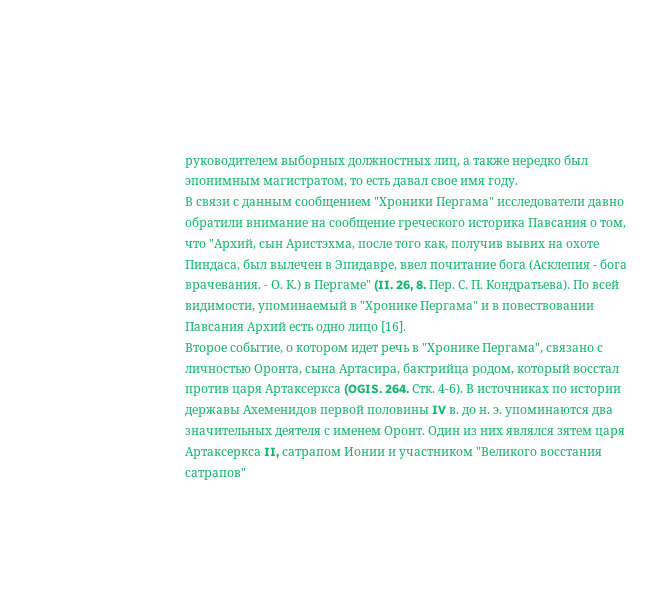руководителем выборных должностных лиц, а также нередко был эпонимным магистратом, то есть давал свое имя году.
В связи с данным сообщением "Хроники Пергама" исследователи давно обратили внимание на сообщение греческого историка Павсания о том, что "Архий, сын Аристэхма, после того как, получив вывих на охоте Пиндаса, был вылечен в Эпидавре, ввел почитание бога (Асклепия - бога врачевания. - О. К.) в Пергаме" (II. 26, 8. Пер. С. П. Кондратьева). По всей видимости, упоминаемый в "Хронике Пергама" и в повествовании Павсания Архий есть одно лицо [16].
Второе событие, о котором идет речь в "Хронике Пергама", связано с личностью Оронта, сына Артасира, бактрийца родом, который восстал против царя Артаксеркса (OGIS. 264. Стк. 4-6). В источниках по истории державы Ахеменидов первой половины IV в. до н. э. упоминаются два значительных деятеля с именем Оронт. Один из них являлся зятем царя Артаксеркса II, сатрапом Ионии и участником "Великого восстания сатрапов"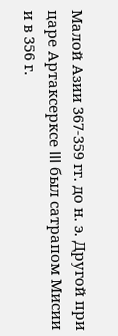Малой Азии 367-359 гг. до н. э. Другой при царе Артаксерксе III был сатрапом Мисии и в 356 г.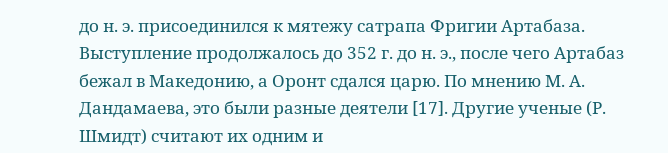до н. э. присоединился к мятежу сатрапа Фригии Артабаза. Выступление продолжалось до 352 г. до н. э., после чего Артабаз бежал в Македонию, а Оронт сдался царю. По мнению М. А. Дандамаева, это были разные деятели [17]. Другие ученые (Р. Шмидт) считают их одним и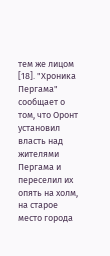тем же лицом [18]. "Хроника Пергама" сообщает о том, что Оронт установил власть над жителями Пергама и переселил их опять на холм, на старое место города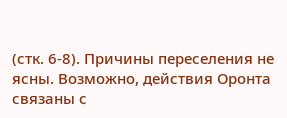(стк. 6-8). Причины переселения не ясны. Возможно, действия Оронта связаны с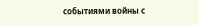событиями войны с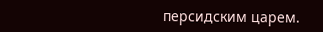персидским царем.